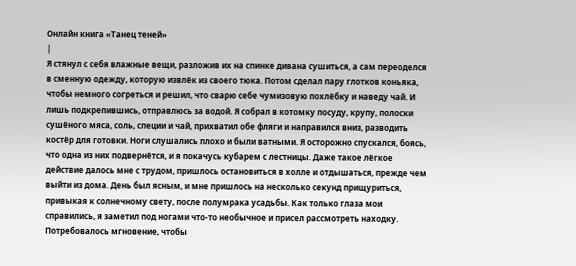Онлайн книга «Танец теней»
|
Я стянул с себя влажные вещи, разложив их на спинке дивана сушиться, а сам переоделся в сменную одежду, которую извлёк из своего тюка. Потом сделал пару глотков коньяка, чтобы немного согреться и решил, что сварю себе чумизовую похлёбку и наведу чай. И лишь подкрепившись, отправлюсь за водой. Я собрал в котомку посуду, крупу, полоски сушёного мяса, соль, специи и чай, прихватил обе фляги и направился вниз, разводить костёр для готовки. Ноги слушались плохо и были ватными. Я осторожно спускался, боясь, что одна из них подвернётся, и я покачусь кубарем с лестницы. Даже такое лёгкое действие далось мне с трудом, пришлось остановиться в холле и отдышаться, прежде чем выйти из дома. День был ясным, и мне пришлось на несколько секунд прищуриться, привыкая к солнечному свету, после полумрака усадьбы. Как только глаза мои справились, я заметил под ногами что-то необычное и присел рассмотреть находку. Потребовалось мгновение, чтобы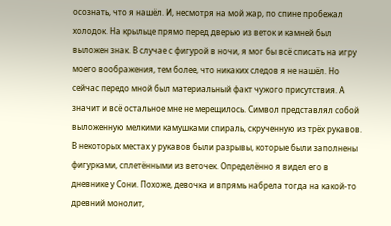осознать, что я нашёл. И, несмотря на мой жар, по спине пробежал холодок. На крыльце прямо перед дверью из веток и камней был выложен знак. В случае с фигурой в ночи, я мог бы всё списать на игру моего воображения, тем более, что никаких следов я не нашёл. Но сейчас передо мной был материальный факт чужого присутствия. А значит и всё остальное мне не мерещилось. Символ представлял собой выложенную мелкими камушками спираль, скрученную из трёх рукавов. В некоторых местах у рукавов были разрывы, которые были заполнены фигурками, сплетёнными из веточек. Определённо я видел его в дневнике у Сони. Похоже, девочка и впрямь набрела тогда на какой-то древний монолит,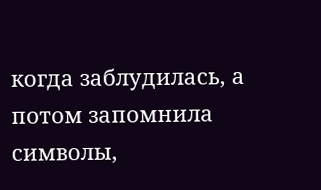когда заблудилась, а потом запомнила символы,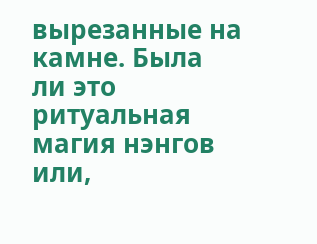вырезанные на камне. Была ли это ритуальная магия нэнгов или,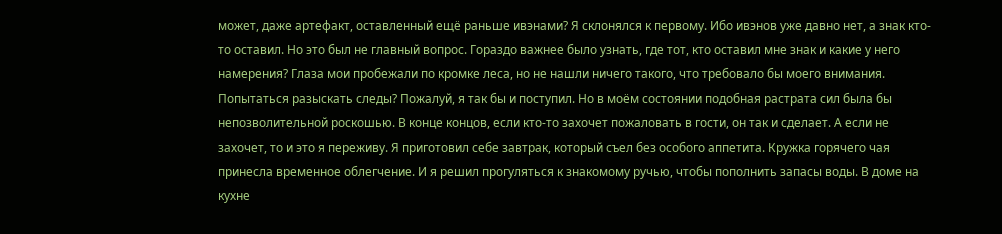может, даже артефакт, оставленный ещё раньше ивэнами? Я склонялся к первому. Ибо ивэнов уже давно нет, а знак кто-то оставил. Но это был не главный вопрос. Гораздо важнее было узнать, где тот, кто оставил мне знак и какие у него намерения? Глаза мои пробежали по кромке леса, но не нашли ничего такого, что требовало бы моего внимания. Попытаться разыскать следы? Пожалуй, я так бы и поступил. Но в моём состоянии подобная растрата сил была бы непозволительной роскошью. В конце концов, если кто-то захочет пожаловать в гости, он так и сделает. А если не захочет, то и это я переживу. Я приготовил себе завтрак, который съел без особого аппетита. Кружка горячего чая принесла временное облегчение. И я решил прогуляться к знакомому ручью, чтобы пополнить запасы воды. В доме на кухне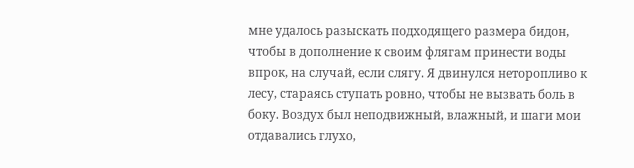мне удалось разыскать подходящего размера бидон, чтобы в дополнение к своим флягам принести воды впрок, на случай, если слягу. Я двинулся неторопливо к лесу, стараясь ступать ровно, чтобы не вызвать боль в боку. Воздух был неподвижный, влажный, и шаги мои отдавались глухо,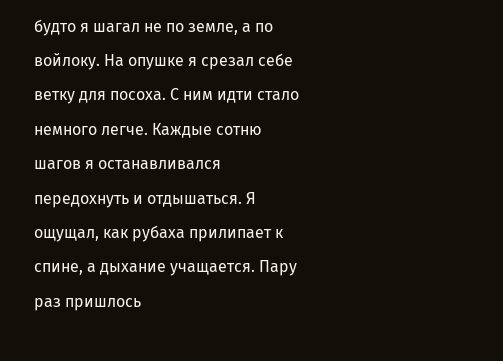будто я шагал не по земле, а по войлоку. На опушке я срезал себе ветку для посоха. С ним идти стало немного легче. Каждые сотню шагов я останавливался передохнуть и отдышаться. Я ощущал, как рубаха прилипает к спине, а дыхание учащается. Пару раз пришлось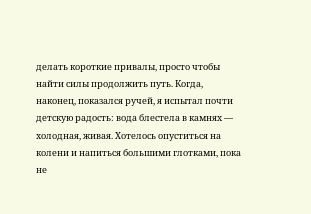делать короткие привалы, просто чтобы найти силы продолжить путь. Когда, наконец, показался ручей, я испытал почти детскую радость: вода блестела в камнях — холодная, живая. Хотелось опуститься на колени и напиться большими глотками, пока не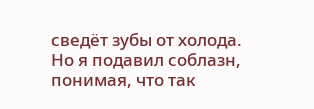сведёт зубы от холода. Но я подавил соблазн, понимая, что так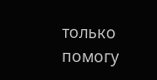только помогу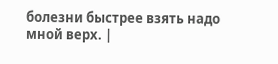болезни быстрее взять надо мной верх. |